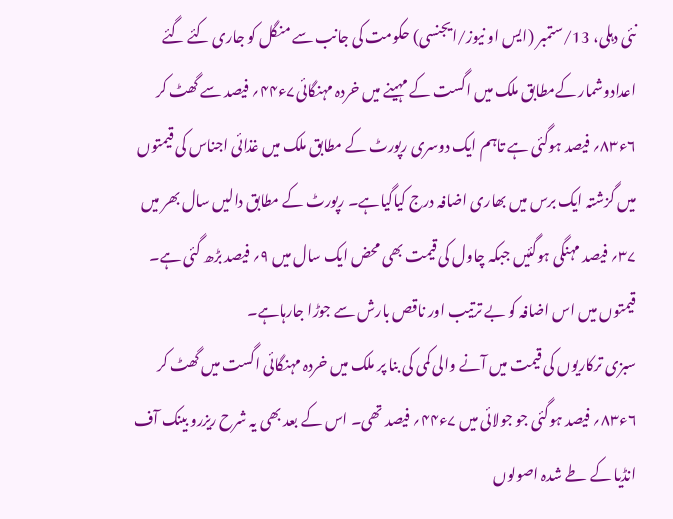نئی دہلی، 13/ستمبر (ایس او نیوز/ایجنسی) حکومت کی جانب سے منگل کو جاری کئے گئے اعدادوشمار کےمطابق ملک میں اگست کے مہینے میں خردہ مہنگائی۷ء۴۴؍ فیصد سے گھٹ کر ۶ء۸۳؍ فیصد ہوگئی ہے تاہم ایک دوسری رپورٹ کے مطابق ملک میں غذائی اجناس کی قیمتوں میں گزشتہ ایک برس میں بھاری اضافہ درج کیاگیاہے۔ رپورٹ کے مطابق دالیں سال بھر میں ۳۷؍ فیصد مہنگی ہوگئیں جبکہ چاول کی قیمت بھی محض ایک سال میں ۹؍ فیصد بڑھ گئی ہے۔ قیمتوں میں اس اضافہ کو بے ترتیب اور ناقص بارش سے جوڑا جارہاہے۔
سبزی ترکاریوں کی قیمت میں آنے والی کمی کی بنا پر ملک میں خردہ مہنگائی اگست میں گھٹ کر ۶ء۸۳؍ فیصد ہوگئی جو جولائی میں ۷ء۴۴؍ فیصد تھی۔ اس کے بعد بھی یہ شرح ریزرو بینک آف انڈیا کے طے شدہ اصولوں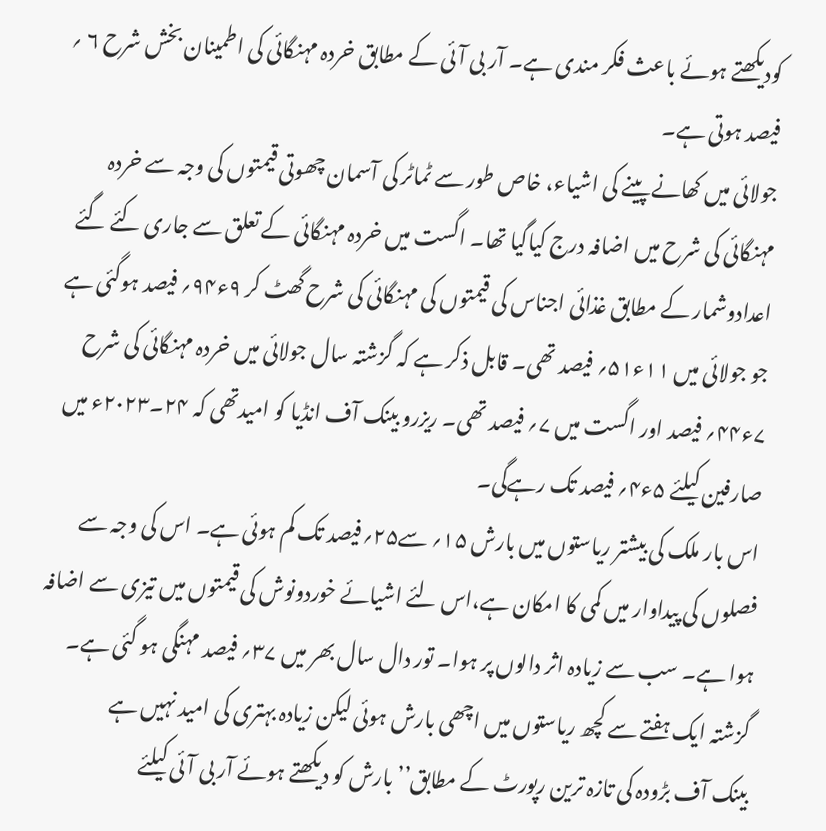کودیکھتے ہوئے باعث فکر مندی ہے۔ آر بی آئی کے مطابق خردہ مہنگائی کی اطمینان بخش شرح ۶ ؍ فیصد ہوتی ہے۔
جولائی میں کھانے پینے کی اشیاء، خاص طور سے ٹماٹر کی آسمان چھوتی قیمتوں کی وجہ سے خردہ مہنگائی کی شرح میں اضافہ درج کیاگیا تھا۔ اگست میں خردہ مہنگائی کے تعلق سے جاری کئے گئے اعدادوشمار کے مطابق غذائی اجناس کی قیمتوں کی مہنگائی کی شرح گھٹ کر ۹ء۹۴؍ فیصد ہوگئی ہے جو جولائی میں ۱۱ء۵۱؍ فیصد تھی۔ قابل ذکر ہے کہ گزشتہ سال جولائی میں خردہ مہنگائی کی شرح ۷ء۴۴؍ فیصد اور اگست میں ۷؍ فیصد تھی۔ ریزرو بینک آف انڈیا کو امیدتھی کہ ۲۴۔۲۰۲۳ء میں صارفین کیلئے ۵ء۴؍ فیصد تک رہےگی۔
اس بار ملک کی بیشتر ریاستوں میں بارش ۱۵؍ سے۲۵؍فیصد تک کم ہوئی ہے۔ اس کی وجہ سے فصلوں کی پیداوار میں کمی کا امکان ہے،اس لئے اشیائے خوردونوش کی قیمتوں میں تیزی سے اضافہ ہوا ہے۔ سب سے زیادہ اثر دالوں پر ہوا۔ تور دال سال بھر میں ۳۷؍ فیصد مہنگی ہو گئی ہے۔ گزشتہ ایک ہفتے سے کچھ ریاستوں میں اچھی بارش ہوئی لیکن زیادہ بہتری کی امید نہیں ہے
بینک آف بڑودہ کی تازہ ترین رپورٹ کے مطابق’’ بارش کو دیکھتے ہوئے آر بی آئی کیلئے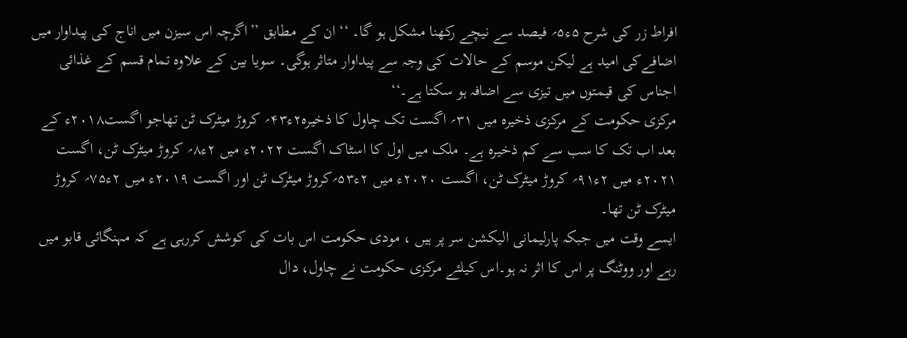افراط زر کی شرح ۵ء۵؍ فیصد سے نیچے رکھنا مشکل ہو گا۔ ‘‘ ان کے مطابق ’’اگرچہ اس سیزن میں اناج کی پیداوار میں اضافےکی امید ہے لیکن موسم کے حالات کی وجہ سے پیداوار متاثر ہوگی۔ سویا بین کے علاوہ تمام قسم کے غذائی اجناس کی قیمتوں میں تیزی سے اضافہ ہو سکتا ہے۔‘‘
مرکزی حکومت کے مرکزی ذخیرہ میں ۳۱؍ اگست تک چاول کا ذخیرہ۲ء۴۳؍ کروڑ میٹرک ٹن تھاجو اگست۲۰۱۸ء کے بعد اب تک کا سب سے کم ذخیرہ ہے۔ ملک میں اول کا اسٹاک اگست ۲۰۲۲ء میں ۲ء۸؍ کروڑ میٹرک ٹن، اگست ۲۰۲۱ء میں ۲ء۹۱؍ کروڑ میٹرک ٹن، اگست ۲۰۲۰ء میں ۲ء۵۳؍کروڑ میٹرک ٹن اور اگست ۲۰۱۹ء میں ۲ء۷۵؍ کروڑ میٹرک ٹن تھا۔
ایسے وقت میں جبکہ پارلیمانی الیکشن سر پر ہیں ، مودی حکومت اس بات کی کوشش کررہی ہے کہ مہنگائی قابو میں رہے اور ووٹنگ پر اس کا اثر نہ ہو۔اس کیلئے مرکزی حکومت نے چاول، دال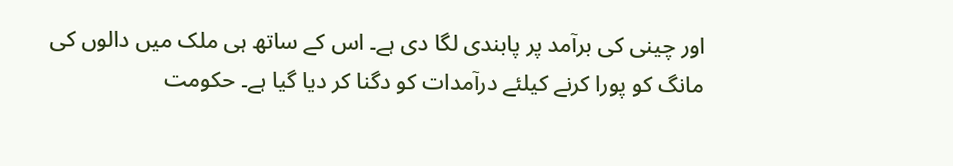اور چینی کی برآمد پر پابندی لگا دی ہے۔ اس کے ساتھ ہی ملک میں دالوں کی مانگ کو پورا کرنے کیلئے درآمدات کو دگنا کر دیا گیا ہے۔ حکومت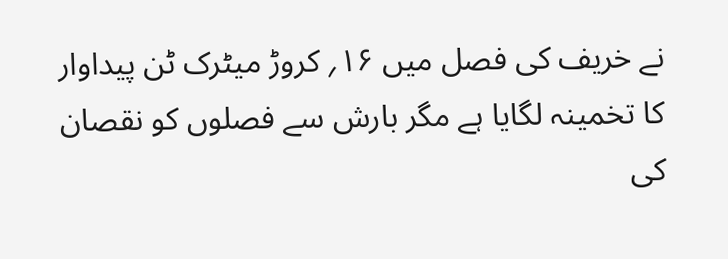نے خریف کی فصل میں ۱۶؍ کروڑ میٹرک ٹن پیداوار کا تخمینہ لگایا ہے مگر بارش سے فصلوں کو نقصان کی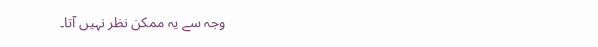وجہ سے یہ ممکن نظر نہیں آتا۔